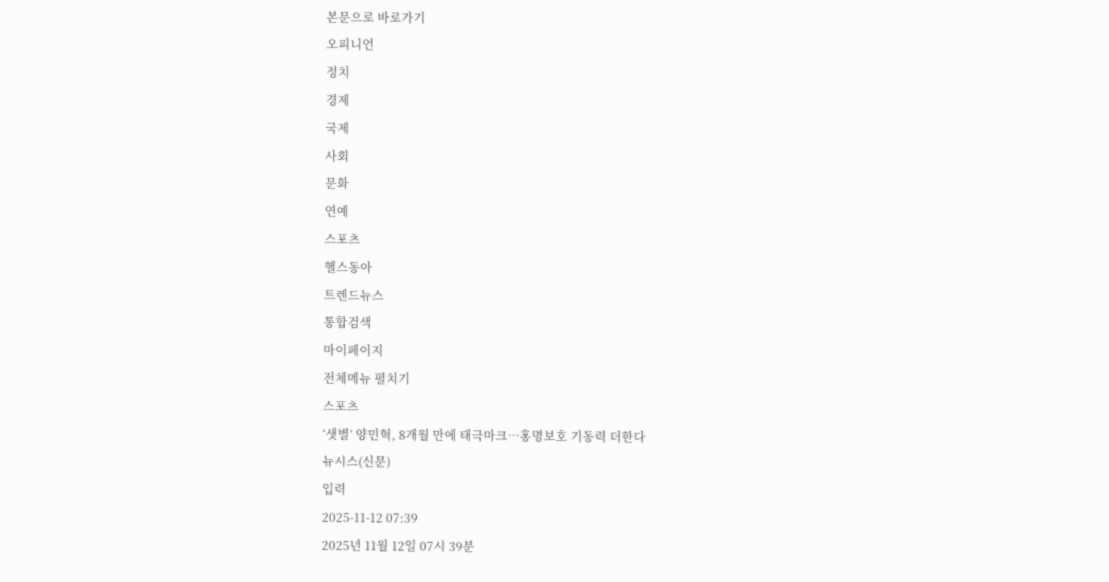본문으로 바로가기
오피니언
정치
경제
국제
사회
문화
연예
스포츠
헬스동아
트렌드뉴스
통합검색
마이페이지
전체메뉴 펼치기
스포츠
‘샛별’ 양민혁, 8개월 만에 태극마크…홍명보호 기동력 더한다
뉴시스(신문)
입력
2025-11-12 07:39
2025년 11월 12일 07시 39분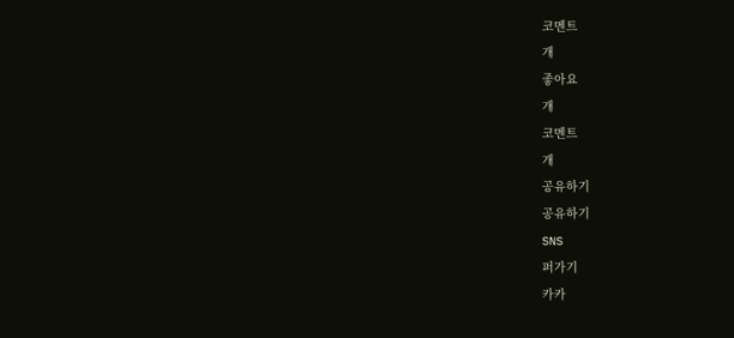코멘트
개
좋아요
개
코멘트
개
공유하기
공유하기
SNS
퍼가기
카카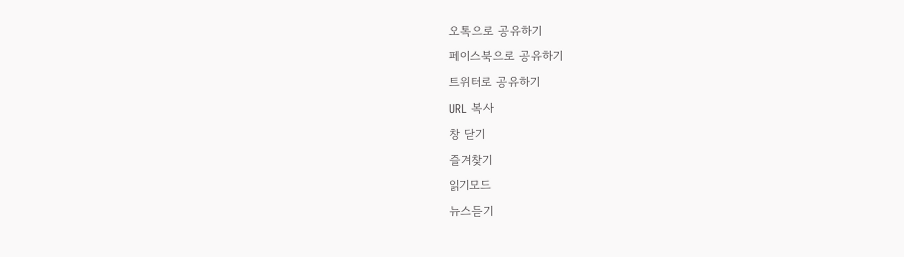오톡으로 공유하기
페이스북으로 공유하기
트위터로 공유하기
URL 복사
창 닫기
즐겨찾기
읽기모드
뉴스듣기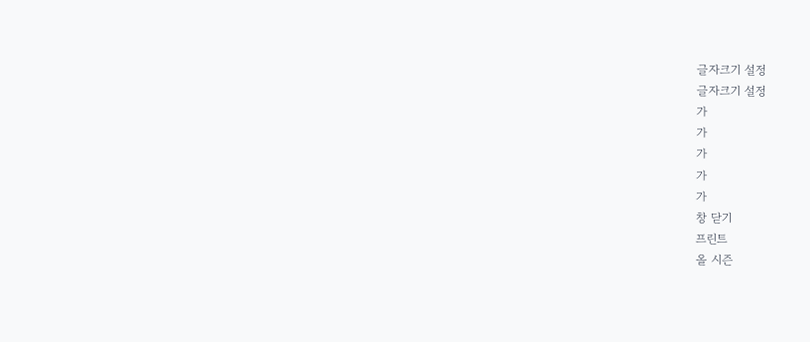글자크기 설정
글자크기 설정
가
가
가
가
가
창 닫기
프린트
올 시즌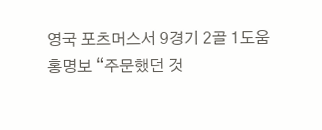영국 포츠머스서 9경기 2골 1도움
홍명보 “주문했던 것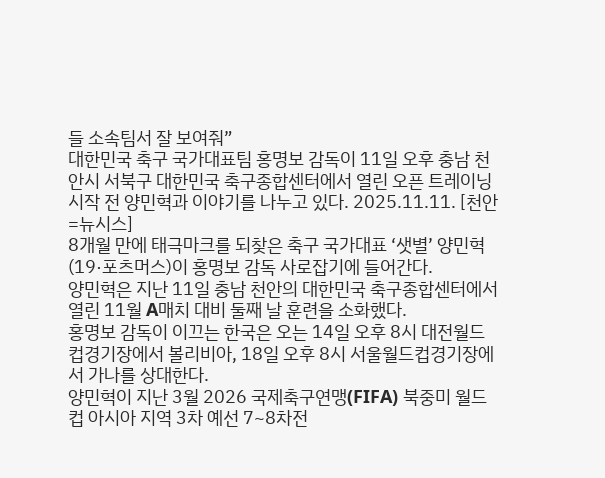들 소속팀서 잘 보여줘”
대한민국 축구 국가대표팀 홍명보 감독이 11일 오후 충남 천안시 서북구 대한민국 축구종합센터에서 열린 오픈 트레이닝 시작 전 양민혁과 이야기를 나누고 있다. 2025.11.11. [천안=뉴시스]
8개월 만에 태극마크를 되찾은 축구 국가대표 ‘샛별’ 양민혁(19·포츠머스)이 홍명보 감독 사로잡기에 들어간다.
양민혁은 지난 11일 충남 천안의 대한민국 축구종합센터에서 열린 11월 A매치 대비 둘째 날 훈련을 소화했다.
홍명보 감독이 이끄는 한국은 오는 14일 오후 8시 대전월드컵경기장에서 볼리비아, 18일 오후 8시 서울월드컵경기장에서 가나를 상대한다.
양민혁이 지난 3월 2026 국제축구연맹(FIFA) 북중미 월드컵 아시아 지역 3차 예선 7~8차전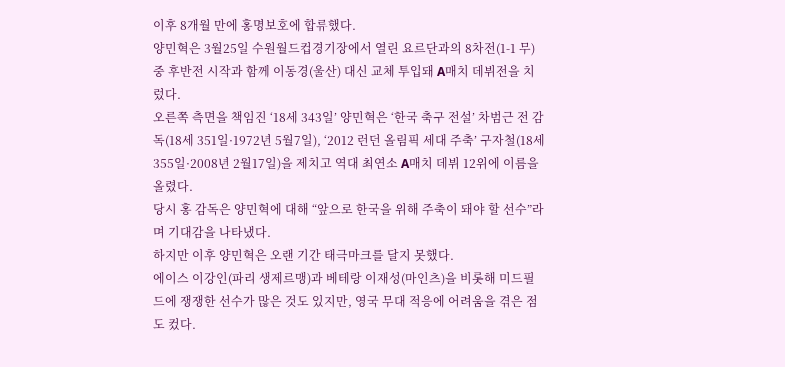이후 8개월 만에 홍명보호에 합류했다.
양민혁은 3월25일 수원월드컵경기장에서 열린 요르단과의 8차전(1-1 무) 중 후반전 시작과 함께 이동경(울산) 대신 교체 투입돼 A매치 데뷔전을 치렀다.
오른쪽 측면을 책임진 ‘18세 343일’ 양민혁은 ‘한국 축구 전설’ 차범근 전 감독(18세 351일·1972년 5월7일), ‘2012 런던 올림픽 세대 주축’ 구자철(18세 355일·2008년 2월17일)을 제치고 역대 최연소 A매치 데뷔 12위에 이름을 올렸다.
당시 홍 감독은 양민혁에 대해 “앞으로 한국을 위해 주축이 돼야 할 선수”라며 기대감을 나타냈다.
하지만 이후 양민혁은 오랜 기간 태극마크를 달지 못했다.
에이스 이강인(파리 생제르맹)과 베테랑 이재성(마인츠)을 비롯해 미드필드에 쟁쟁한 선수가 많은 것도 있지만, 영국 무대 적응에 어려움을 겪은 점도 컸다.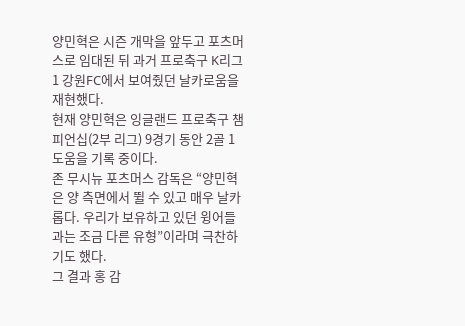양민혁은 시즌 개막을 앞두고 포츠머스로 임대된 뒤 과거 프로축구 K리그1 강원FC에서 보여줬던 날카로움을 재현했다.
현재 양민혁은 잉글랜드 프로축구 챔피언십(2부 리그) 9경기 동안 2골 1도움을 기록 중이다.
존 무시뉴 포츠머스 감독은 “양민혁은 양 측면에서 뛸 수 있고 매우 날카롭다. 우리가 보유하고 있던 윙어들과는 조금 다른 유형”이라며 극찬하기도 했다.
그 결과 홍 감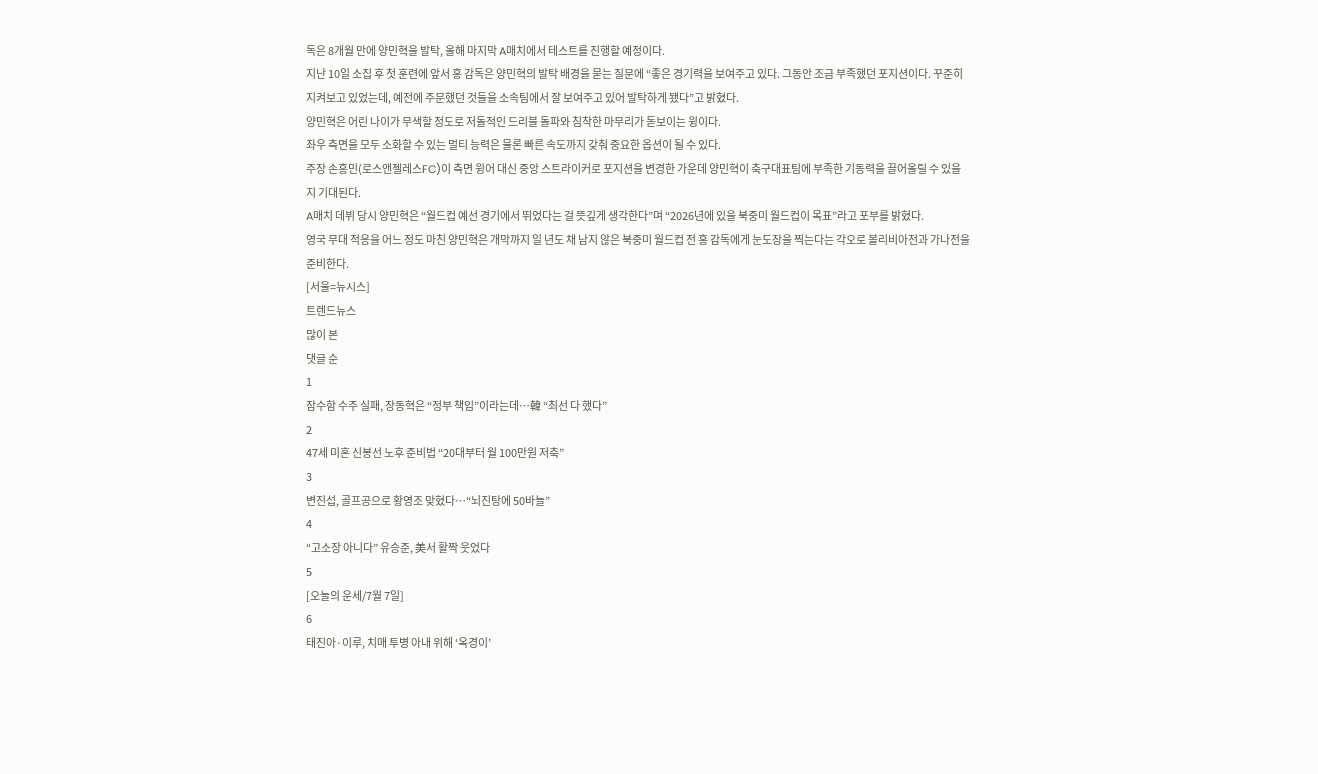독은 8개월 만에 양민혁을 발탁, 올해 마지막 A매치에서 테스트를 진행할 예정이다.
지난 10일 소집 후 첫 훈련에 앞서 홍 감독은 양민혁의 발탁 배경을 묻는 질문에 “좋은 경기력을 보여주고 있다. 그동안 조금 부족했던 포지션이다. 꾸준히 지켜보고 있었는데, 예전에 주문했던 것들을 소속팀에서 잘 보여주고 있어 발탁하게 됐다”고 밝혔다.
양민혁은 어린 나이가 무색할 정도로 저돌적인 드리블 돌파와 침착한 마무리가 돋보이는 윙이다.
좌우 측면을 모두 소화할 수 있는 멀티 능력은 물론 빠른 속도까지 갖춰 중요한 옵션이 될 수 있다.
주장 손흥민(로스앤젤레스FC)이 측면 윙어 대신 중앙 스트라이커로 포지션을 변경한 가운데 양민혁이 축구대표팀에 부족한 기동력을 끌어올릴 수 있을지 기대된다.
A매치 데뷔 당시 양민혁은 “월드컵 예선 경기에서 뛰었다는 걸 뜻깊게 생각한다”며 “2026년에 있을 북중미 월드컵이 목표”라고 포부를 밝혔다.
영국 무대 적응을 어느 정도 마친 양민혁은 개막까지 일 년도 채 남지 않은 북중미 월드컵 전 홍 감독에게 눈도장을 찍는다는 각오로 볼리비아전과 가나전을 준비한다.
[서울=뉴시스]
트렌드뉴스
많이 본
댓글 순
1
잠수함 수주 실패, 장동혁은 “정부 책임”이라는데…韓 “최선 다 했다”
2
47세 미혼 신봉선 노후 준비법 “20대부터 월 100만원 저축”
3
변진섭, 골프공으로 황영조 맞혔다…“뇌진탕에 50바늘”
4
“고소장 아니다” 유승준, 美서 활짝 웃었다
5
[오늘의 운세/7월 7일]
6
태진아·이루, 치매 투병 아내 위해 ‘옥경이’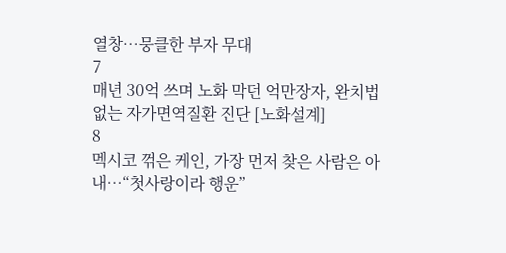열창…뭉클한 부자 무대
7
매년 30억 쓰며 노화 막던 억만장자, 완치법 없는 자가면역질환 진단 [노화설계]
8
멕시코 꺾은 케인, 가장 먼저 찾은 사람은 아내…“첫사랑이라 행운”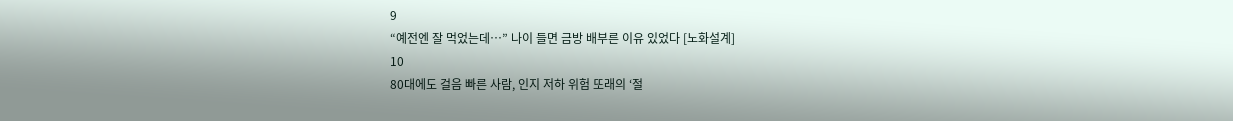9
“예전엔 잘 먹었는데…” 나이 들면 금방 배부른 이유 있었다 [노화설계]
10
80대에도 걸음 빠른 사람, 인지 저하 위험 또래의 ‘절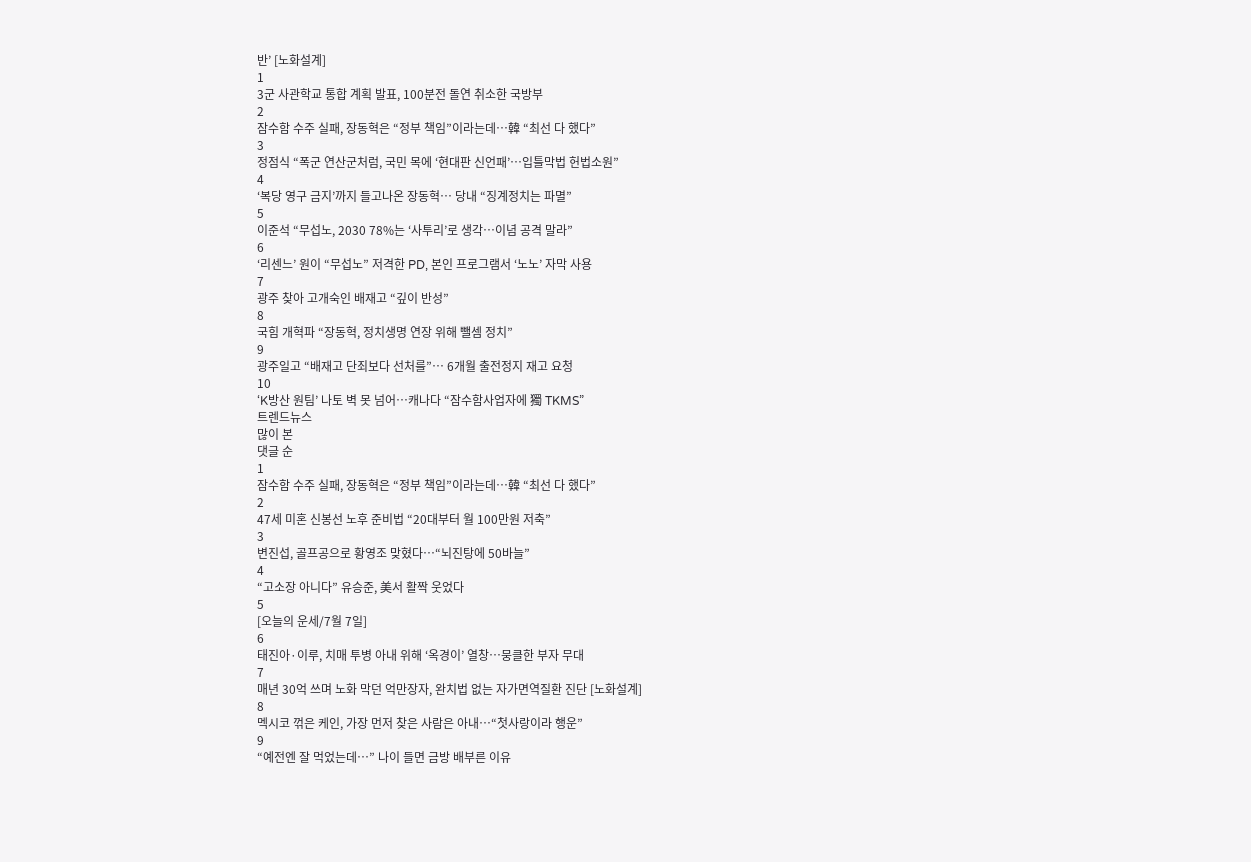반’ [노화설계]
1
3군 사관학교 통합 계획 발표, 100분전 돌연 취소한 국방부
2
잠수함 수주 실패, 장동혁은 “정부 책임”이라는데…韓 “최선 다 했다”
3
정점식 “폭군 연산군처럼, 국민 목에 ‘현대판 신언패’…입틀막법 헌법소원”
4
‘복당 영구 금지’까지 들고나온 장동혁… 당내 “징계정치는 파멸”
5
이준석 “무섭노, 2030 78%는 ‘사투리’로 생각…이념 공격 말라”
6
‘리센느’ 원이 “무섭노” 저격한 PD, 본인 프로그램서 ‘노노’ 자막 사용
7
광주 찾아 고개숙인 배재고 “깊이 반성”
8
국힘 개혁파 “장동혁, 정치생명 연장 위해 뺄셈 정치”
9
광주일고 “배재고 단죄보다 선처를”… 6개월 출전정지 재고 요청
10
‘K방산 원팀’ 나토 벽 못 넘어…캐나다 “잠수함사업자에 獨 TKMS”
트렌드뉴스
많이 본
댓글 순
1
잠수함 수주 실패, 장동혁은 “정부 책임”이라는데…韓 “최선 다 했다”
2
47세 미혼 신봉선 노후 준비법 “20대부터 월 100만원 저축”
3
변진섭, 골프공으로 황영조 맞혔다…“뇌진탕에 50바늘”
4
“고소장 아니다” 유승준, 美서 활짝 웃었다
5
[오늘의 운세/7월 7일]
6
태진아·이루, 치매 투병 아내 위해 ‘옥경이’ 열창…뭉클한 부자 무대
7
매년 30억 쓰며 노화 막던 억만장자, 완치법 없는 자가면역질환 진단 [노화설계]
8
멕시코 꺾은 케인, 가장 먼저 찾은 사람은 아내…“첫사랑이라 행운”
9
“예전엔 잘 먹었는데…” 나이 들면 금방 배부른 이유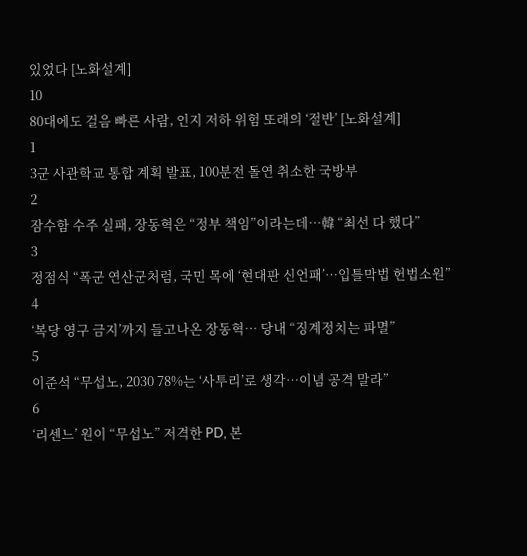있었다 [노화설계]
10
80대에도 걸음 빠른 사람, 인지 저하 위험 또래의 ‘절반’ [노화설계]
1
3군 사관학교 통합 계획 발표, 100분전 돌연 취소한 국방부
2
잠수함 수주 실패, 장동혁은 “정부 책임”이라는데…韓 “최선 다 했다”
3
정점식 “폭군 연산군처럼, 국민 목에 ‘현대판 신언패’…입틀막법 헌법소원”
4
‘복당 영구 금지’까지 들고나온 장동혁… 당내 “징계정치는 파멸”
5
이준석 “무섭노, 2030 78%는 ‘사투리’로 생각…이념 공격 말라”
6
‘리센느’ 원이 “무섭노” 저격한 PD, 본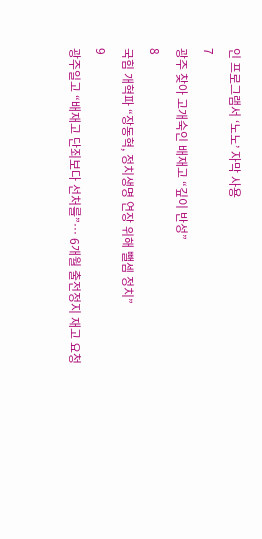인 프로그램서 ‘노노’ 자막 사용
7
광주 찾아 고개숙인 배재고 “깊이 반성”
8
국힘 개혁파 “장동혁, 정치생명 연장 위해 뺄셈 정치”
9
광주일고 “배재고 단죄보다 선처를”… 6개월 출전정지 재고 요청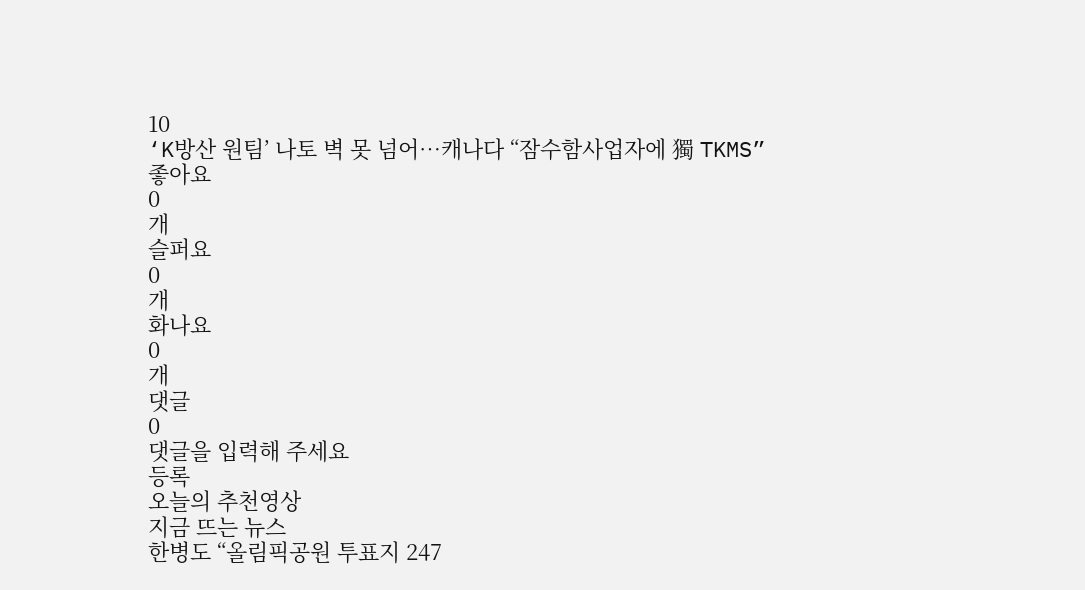10
‘K방산 원팀’ 나토 벽 못 넘어…캐나다 “잠수함사업자에 獨 TKMS”
좋아요
0
개
슬퍼요
0
개
화나요
0
개
댓글
0
댓글을 입력해 주세요
등록
오늘의 추천영상
지금 뜨는 뉴스
한병도 “올림픽공원 투표지 247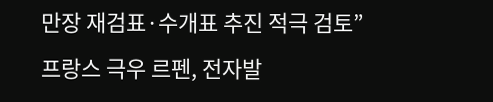만장 재검표·수개표 추진 적극 검토”
프랑스 극우 르펜, 전자발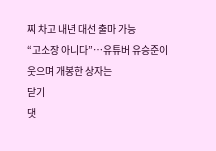찌 차고 내년 대선 출마 가능
“고소장 아니다”…유튜버 유승준이 웃으며 개봉한 상자는
닫기
댓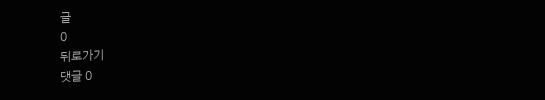글
0
뒤로가기
댓글 0